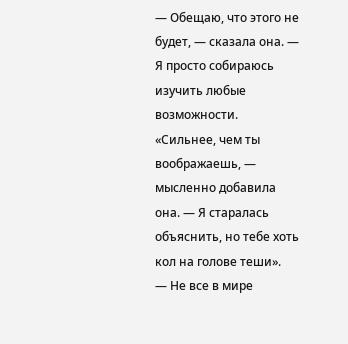— Обещаю, что этого не будет, — сказала она. — Я просто собираюсь изучить любые возможности.
«Сильнее, чем ты воображаешь, — мысленно добавила она. — Я старалась объяснить, но тебе хоть кол на голове теши».
— Не все в мире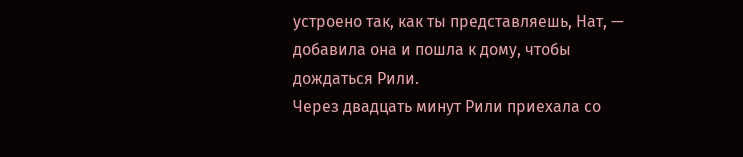устроено так, как ты представляешь, Нат, — добавила она и пошла к дому, чтобы дождаться Рили.
Через двадцать минут Рили приехала со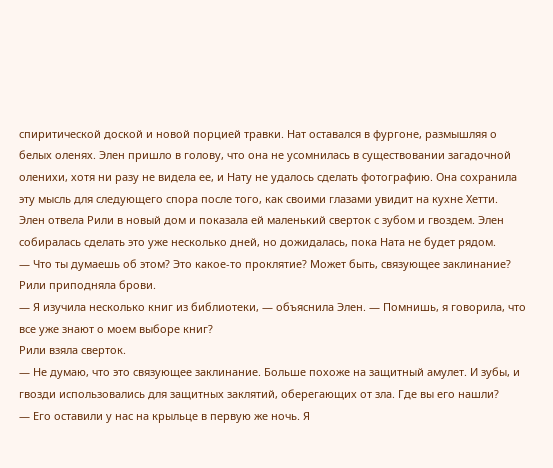спиритической доской и новой порцией травки. Нат оставался в фургоне, размышляя о белых оленях. Элен пришло в голову, что она не усомнилась в существовании загадочной оленихи, хотя ни разу не видела ее, и Нату не удалось сделать фотографию. Она сохранила эту мысль для следующего спора после того, как своими глазами увидит на кухне Хетти. Элен отвела Рили в новый дом и показала ей маленький сверток с зубом и гвоздем. Элен собиралась сделать это уже несколько дней, но дожидалась, пока Ната не будет рядом.
— Что ты думаешь об этом? Это какое-то проклятие? Может быть, связующее заклинание?
Рили приподняла брови.
— Я изучила несколько книг из библиотеки, — объяснила Элен. — Помнишь, я говорила, что все уже знают о моем выборе книг?
Рили взяла сверток.
— Не думаю, что это связующее заклинание. Больше похоже на защитный амулет. И зубы, и гвозди использовались для защитных заклятий, оберегающих от зла. Где вы его нашли?
— Его оставили у нас на крыльце в первую же ночь. Я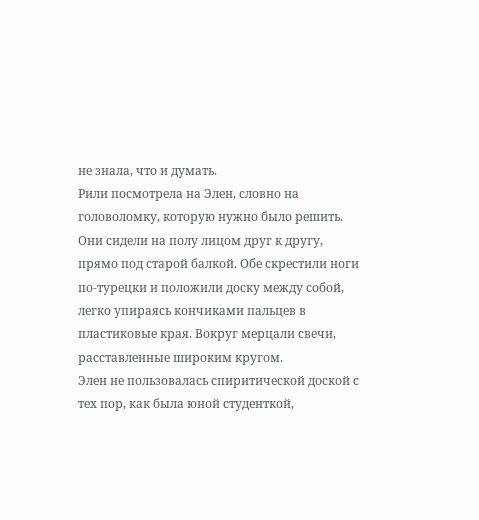не знала, что и думать.
Рили посмотрела на Элен, словно на головоломку, которую нужно было решить. Они сидели на полу лицом друг к другу, прямо под старой балкой. Обе скрестили ноги по-турецки и положили доску между собой, легко упираясь кончиками пальцев в пластиковые края. Вокруг мерцали свечи, расставленные широким кругом.
Элен не пользовалась спиритической доской с тех пор, как была юной студенткой,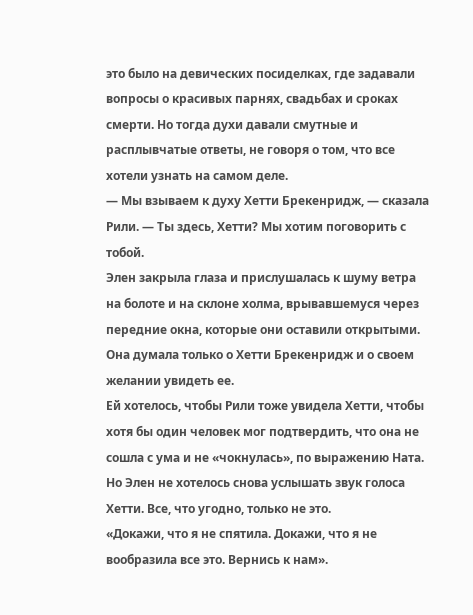это было на девических посиделках, где задавали вопросы о красивых парнях, свадьбах и сроках смерти. Но тогда духи давали смутные и расплывчатые ответы, не говоря о том, что все хотели узнать на самом деле.
— Мы взываем к духу Хетти Брекенридж, — сказала Рили. — Ты здесь, Хетти? Мы хотим поговорить с тобой.
Элен закрыла глаза и прислушалась к шуму ветра на болоте и на склоне холма, врывавшемуся через передние окна, которые они оставили открытыми. Она думала только о Хетти Брекенридж и о своем желании увидеть ее.
Ей хотелось, чтобы Рили тоже увидела Хетти, чтобы хотя бы один человек мог подтвердить, что она не сошла с ума и не «чокнулась», по выражению Ната.
Но Элен не хотелось снова услышать звук голоса Хетти. Все, что угодно, только не это.
«Докажи, что я не спятила. Докажи, что я не вообразила все это. Вернись к нам».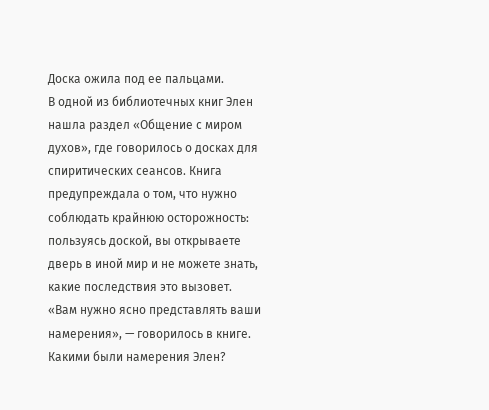Доска ожила под ее пальцами.
В одной из библиотечных книг Элен нашла раздел «Общение с миром духов», где говорилось о досках для спиритических сеансов. Книга предупреждала о том, что нужно соблюдать крайнюю осторожность: пользуясь доской, вы открываете дверь в иной мир и не можете знать, какие последствия это вызовет.
«Вам нужно ясно представлять ваши намерения», — говорилось в книге.
Какими были намерения Элен?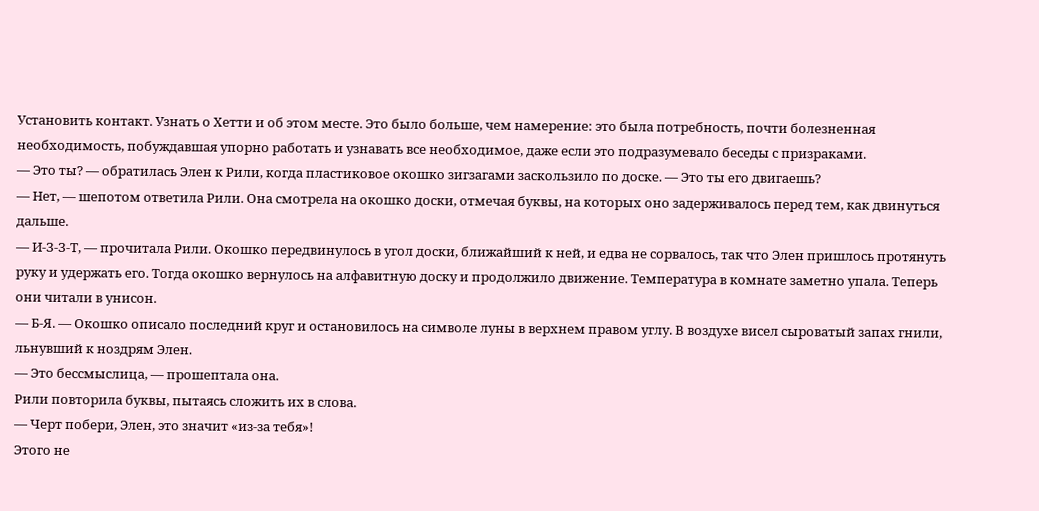Установить контакт. Узнать о Хетти и об этом месте. Это было больше, чем намерение: это была потребность, почти болезненная необходимость, побуждавшая упорно работать и узнавать все необходимое, даже если это подразумевало беседы с призраками.
— Это ты? — обратилась Элен к Рили, когда пластиковое окошко зигзагами заскользило по доске. — Это ты его двигаешь?
— Нет, — шепотом ответила Рили. Она смотрела на окошко доски, отмечая буквы, на которых оно задерживалось перед тем, как двинуться дальше.
— И-З-З-Т, — прочитала Рили. Окошко передвинулось в угол доски, ближайший к ней, и едва не сорвалось, так что Элен пришлось протянуть руку и удержать его. Тогда окошко вернулось на алфавитную доску и продолжило движение. Температура в комнате заметно упала. Теперь они читали в унисон.
— Б-Я. — Окошко описало последний круг и остановилось на символе луны в верхнем правом углу. В воздухе висел сыроватый запах гнили, льнувший к ноздрям Элен.
— Это бессмыслица, — прошептала она.
Рили повторила буквы, пытаясь сложить их в слова.
— Черт побери, Элен, это значит «из-за тебя»!
Этого не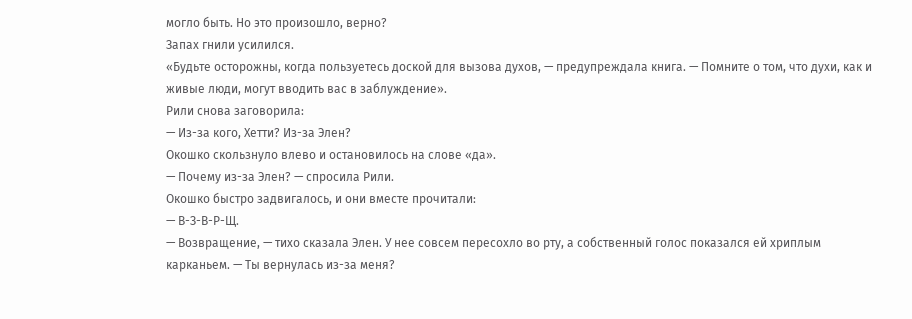могло быть. Но это произошло, верно?
Запах гнили усилился.
«Будьте осторожны, когда пользуетесь доской для вызова духов, — предупреждала книга. — Помните о том, что духи, как и живые люди, могут вводить вас в заблуждение».
Рили снова заговорила:
— Из-за кого, Хетти? Из-за Элен?
Окошко скользнуло влево и остановилось на слове «да».
— Почему из-за Элен? — спросила Рили.
Окошко быстро задвигалось, и они вместе прочитали:
— В-З-В-Р-Щ.
— Возвращение, — тихо сказала Элен. У нее совсем пересохло во рту, а собственный голос показался ей хриплым карканьем. — Ты вернулась из-за меня?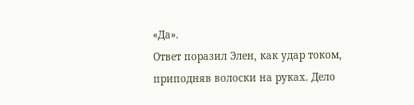«Да».
Ответ поразил Элен, как удар током, приподняв волоски на руках. Дело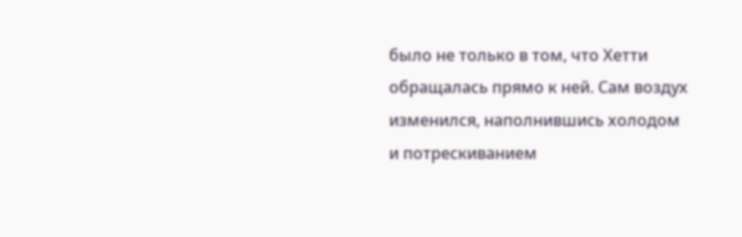было не только в том, что Хетти обращалась прямо к ней. Сам воздух изменился, наполнившись холодом и потрескиванием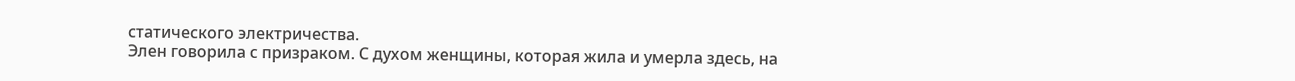статического электричества.
Элен говорила с призраком. С духом женщины, которая жила и умерла здесь, на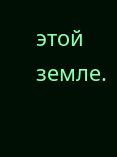этой земле.